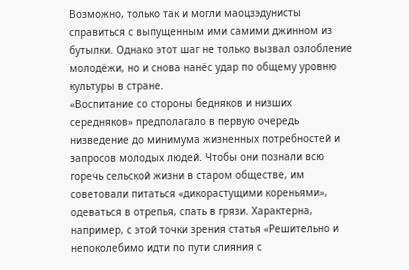Возможно, только так и могли маоцзэдунисты справиться с выпущенным ими самими джинном из бутылки. Однако этот шаг не только вызвал озлобление молодёжи, но и снова нанёс удар по общему уровню культуры в стране.
«Воспитание со стороны бедняков и низших середняков» предполагало в первую очередь низведение до минимума жизненных потребностей и запросов молодых людей. Чтобы они познали всю горечь сельской жизни в старом обществе, им советовали питаться «дикорастущими кореньями», одеваться в отрепья, спать в грязи. Характерна, например, с этой точки зрения статья «Решительно и непоколебимо идти по пути слияния с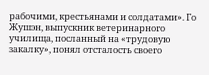рабочими, крестьянами и солдатами». Го Жушэн, выпускник ветеринарного училища, посланный на «трудовую закалку», понял отсталость своего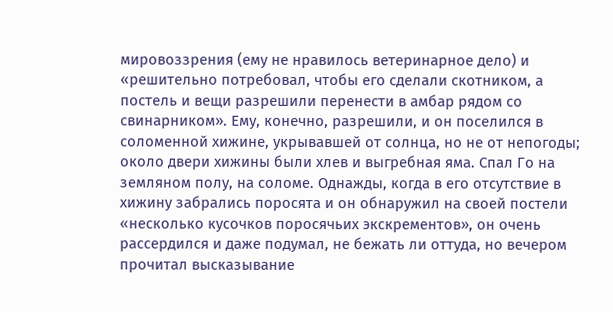мировоззрения (ему не нравилось ветеринарное дело) и «решительно потребовал, чтобы его сделали скотником, а постель и вещи разрешили перенести в амбар рядом со свинарником». Ему, конечно, разрешили, и он поселился в соломенной хижине, укрывавшей от солнца, но не от непогоды; около двери хижины были хлев и выгребная яма. Спал Го на земляном полу, на соломе. Однажды, когда в его отсутствие в хижину забрались поросята и он обнаружил на своей постели «несколько кусочков поросячьих экскрементов», он очень рассердился и даже подумал, не бежать ли оттуда, но вечером прочитал высказывание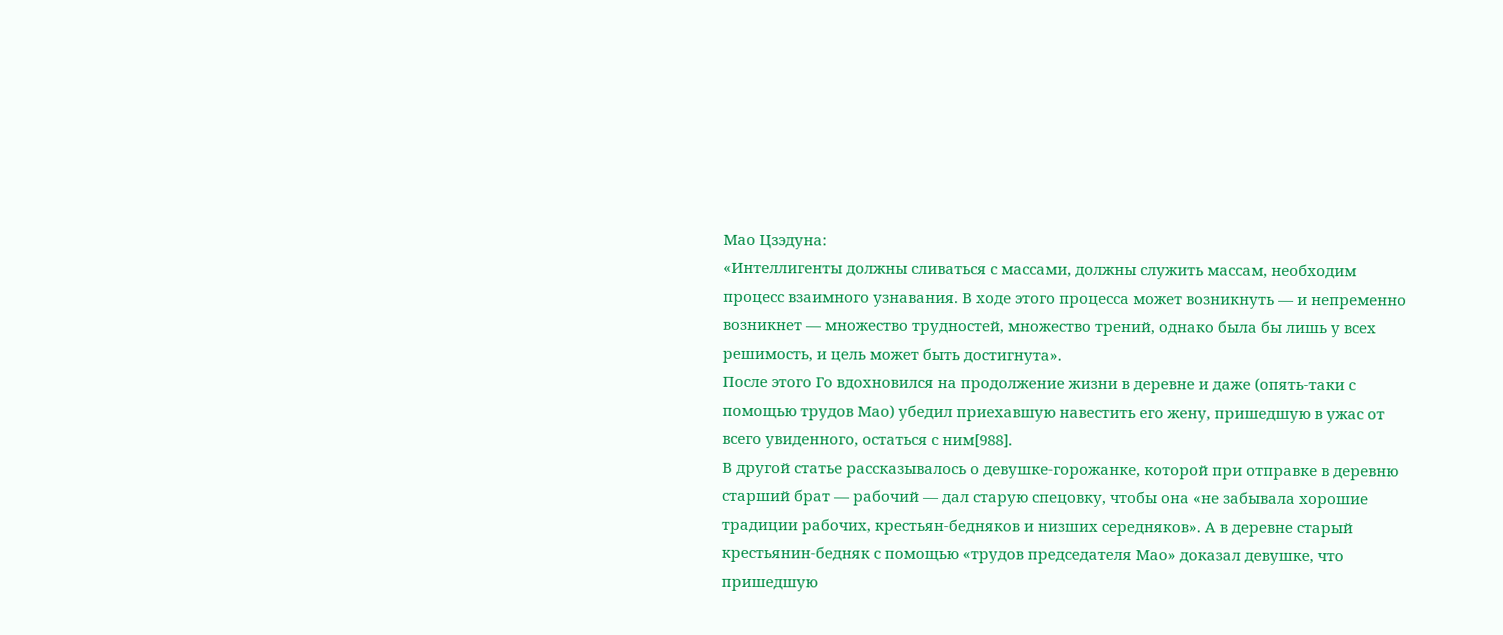Мао Цзэдуна:
«Интеллигенты должны сливаться с массами, должны служить массам, необходим процесс взаимного узнавания. В ходе этого процесса может возникнуть — и непременно возникнет — множество трудностей, множество трений, однако была бы лишь у всех решимость, и цель может быть достигнута».
После этого Го вдохновился на продолжение жизни в деревне и даже (опять-таки с помощью трудов Мао) убедил приехавшую навестить его жену, пришедшую в ужас от всего увиденного, остаться с ним[988].
В другой статье рассказывалось о девушке-горожанке, которой при отправке в деревню старший брат — рабочий — дал старую спецовку, чтобы она «не забывала хорошие традиции рабочих, крестьян-бедняков и низших середняков». А в деревне старый крестьянин-бедняк с помощью «трудов председателя Мао» доказал девушке, что пришедшую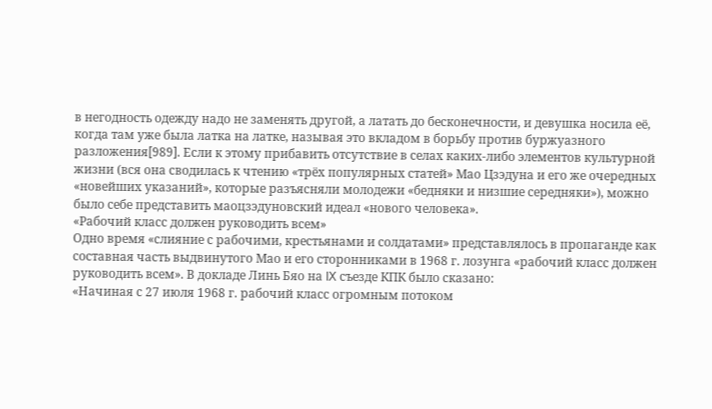в негодность одежду надо не заменять другой, а латать до бесконечности, и девушка носила её, когда там уже была латка на латке, называя это вкладом в борьбу против буржуазного разложения[989]. Если к этому прибавить отсутствие в селах каких-либо элементов культурной жизни (вся она сводилась к чтению «трёх популярных статей» Мао Цзэдуна и его же очередных «новейших указаний», которые разъясняли молодежи «бедняки и низшие середняки»), можно было себе представить маоцзэдуновский идеал «нового человека».
«Рабочий класс должен руководить всем»
Одно время «слияние с рабочими, крестьянами и солдатами» представлялось в пропаганде как составная часть выдвинутого Мао и его сторонниками в 1968 г. лозунга «рабочий класс должен руководить всем». В докладе Линь Бяо на Ⅸ съезде КПК было сказано:
«Начиная с 27 июля 1968 г. рабочий класс огромным потоком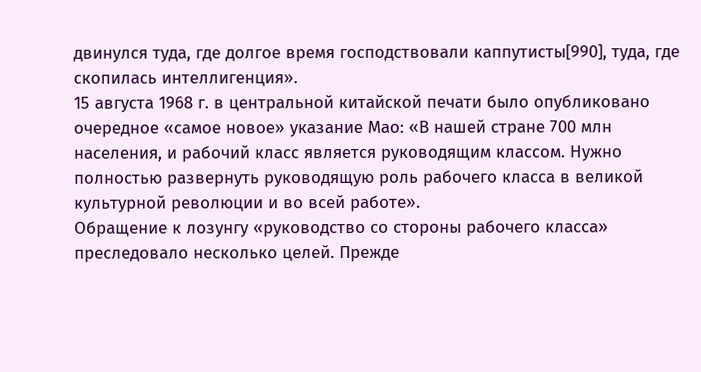двинулся туда, где долгое время господствовали каппутисты[990], туда, где скопилась интеллигенция».
15 августа 1968 г. в центральной китайской печати было опубликовано очередное «самое новое» указание Мао: «В нашей стране 700 млн населения, и рабочий класс является руководящим классом. Нужно полностью развернуть руководящую роль рабочего класса в великой культурной революции и во всей работе».
Обращение к лозунгу «руководство со стороны рабочего класса» преследовало несколько целей. Прежде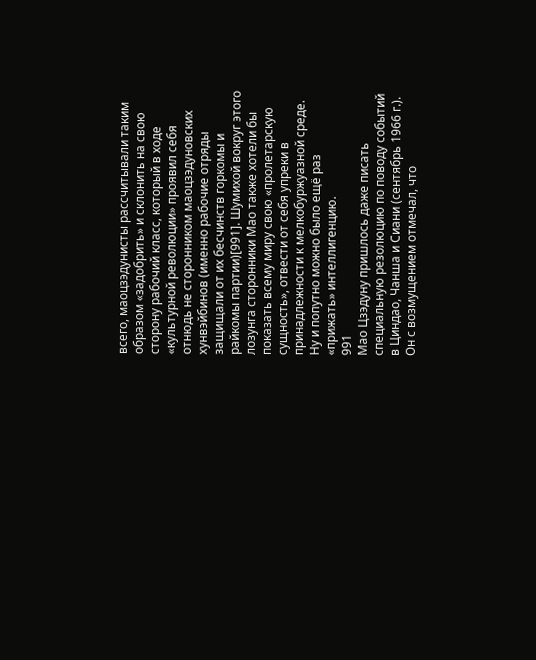всего, маоцзэдунисты рассчитывали таким образом «задобрить» и склонить на свою сторону рабочий класс, который в ходе «культурной революции» проявил себя отнюдь не сторонником маоцзэдуновских хунвэйбинов (именно рабочие отряды защищали от их бесчинств горкомы и райкомы партии)[991]. Шумихой вокруг этого лозунга сторонники Мао также хотели бы показать всему миру свою «пролетарскую сущность», отвести от себя упреки в принадлежности к мелкобуржуазной среде. Ну и попутно можно было ещё раз «прижать» интеллигенцию.
991
Мао Цзэдуну пришлось даже писать специальную резолюцию по поводу событий в Циндао, Чанша и Сиани (сентябрь 1966 г.). Он с возмущением отмечал, что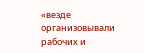«везде организовывали рабочих и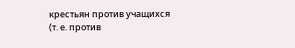крестьян против учащихся (т. е. против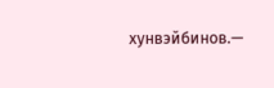хунвэйбинов.—